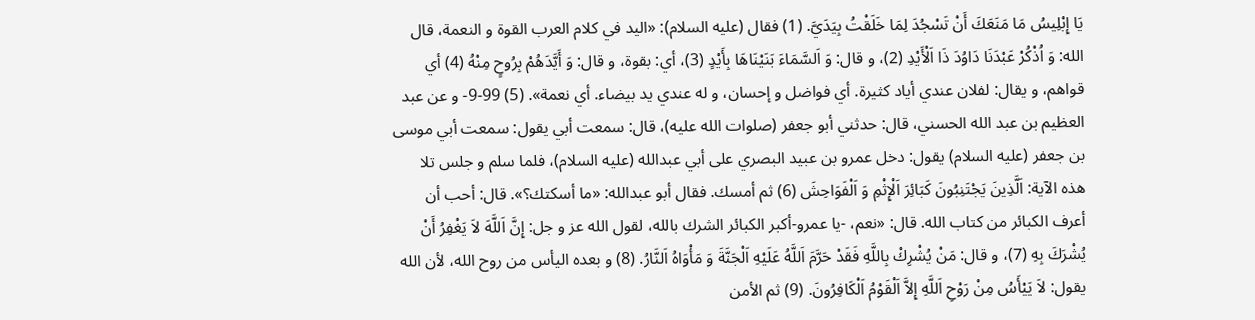يَا إِبْلِيسُ مَا مَنَعَكَ أَنْ تَسْجُدَ لِمَا خَلَقْتُ بِيَدَيَّ. (1) فقال (عليه السلام): «اليد في كلام العرب القوة و النعمة، قال الله: وَ اُذْكُرْ عَبْدَنَا دَاوُدَ ذَا اَلْأَيْدِ (2)، و قال: وَ اَلسَّمَاءَ بَنَيْنَاهَا بِأَيْدٍ (3)، أي: بقوة، و قال: وَ أَيَّدَهُمْ بِرُوحٍ مِنْهُ (4) أي قواهم، و يقال: لفلان عندي أياد كثيرة. أي فواضل و إحسان، و له عندي يد بيضاء. أي نعمة». (5) 99-9- و عن عبد العظيم بن عبد الله الحسني، قال: حدثني أبو جعفر (صلوات الله عليه)، قال: سمعت أبي يقول: سمعت أبي موسى بن جعفر (عليه السلام) يقول: دخل عمرو بن عبيد البصري على أبي عبدالله (عليه السلام)، فلما سلم و جلس تلا هذه الآية: اَلَّذِينَ يَجْتَنِبُونَ كَبَائِرَ اَلْإِثْمِ وَ اَلْفَوَاحِشَ (6) ثم أمسك. فقال أبو عبدالله: «ما أسكتك؟». قال: أحب أن أعرف الكبائر من كتاب الله. قال: «نعم، -يا عمرو-أكبر الكبائر الشرك بالله، لقول الله عز و جل: إِنَّ اَللَّهَ لاَ يَغْفِرُ أَنْ يُشْرَكَ بِهِ (7)، و قال: مَنْ يُشْرِكْ بِاللَّهِ فَقَدْ حَرَّمَ اَللَّهُ عَلَيْهِ اَلْجَنَّةَ وَ مَأْوَاهُ اَلنَّارُ. (8) و بعده اليأس من روح الله، لأن الله يقول: لاَ يَيْأَسُ مِنْ رَوْحِ اَللَّهِ إِلاَّ اَلْقَوْمُ اَلْكَافِرُونَ. (9) ثم الأمن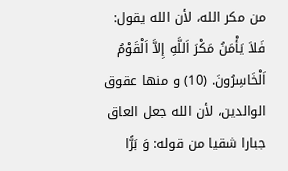من مكر الله، لأن الله يقول: فَلاَ يَأْمَنُ مَكْرَ اَللَّهِ إِلاَّ اَلْقَوْمُ اَلْخَاسِرُونَ. (10) و منها عقوق الوالدين، لأن الله جعل العاق جبارا شقيا من قوله: وَ بَرًّا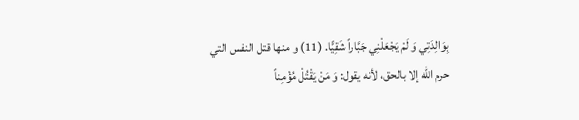بِوَالِدَتِي وَ لَمْ يَجْعَلْنِي جَبَّاراً شَقِيًّا. (11) و منها قتل النفس التي حرم الله إلا بالحق، لأنه يقول: وَ مَنْ يَقْتُلْ مُؤْمِناً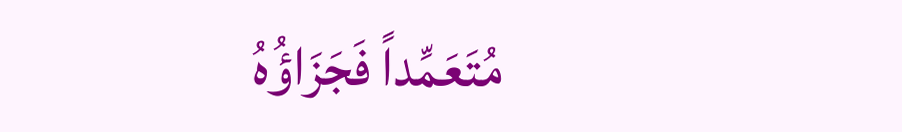مُتَعَمِّداً فَجَزَاؤُهُ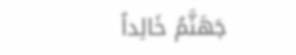جَهَنَّمُ خَالِداً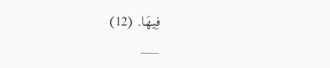فِيهَا. (12)
___